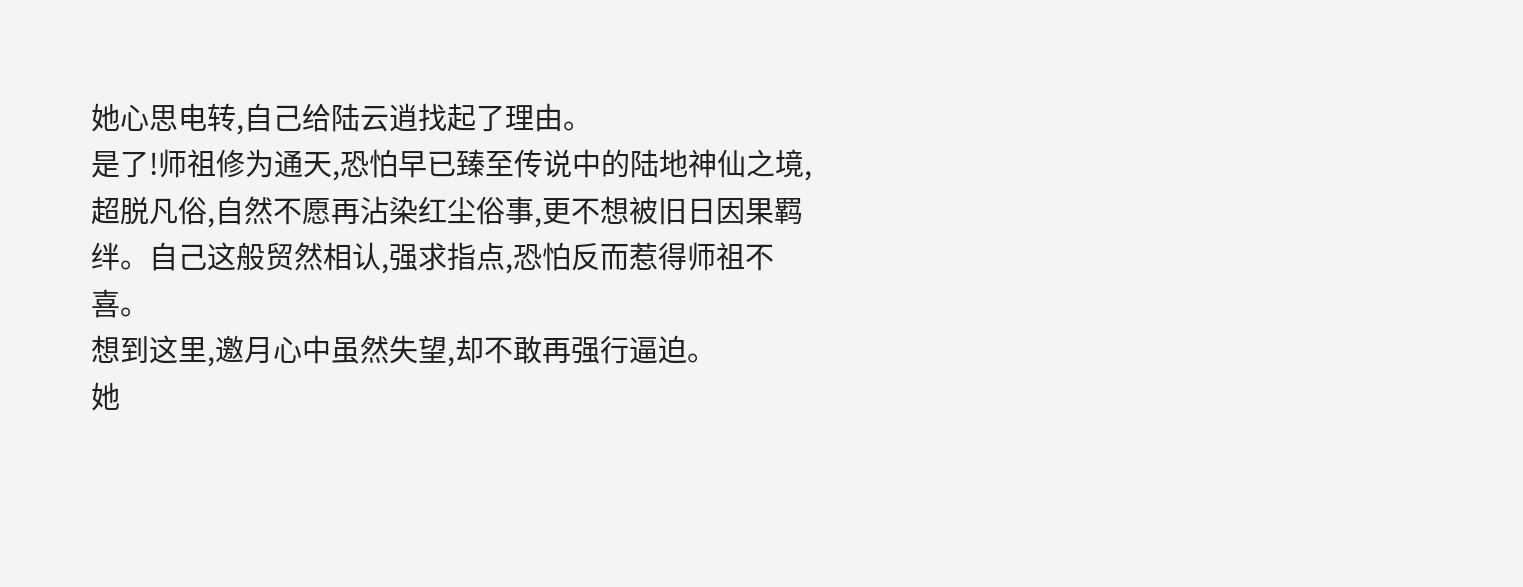她心思电转,自己给陆云逍找起了理由。
是了!师祖修为通天,恐怕早已臻至传说中的陆地神仙之境,超脱凡俗,自然不愿再沾染红尘俗事,更不想被旧日因果羁绊。自己这般贸然相认,强求指点,恐怕反而惹得师祖不喜。
想到这里,邀月心中虽然失望,却不敢再强行逼迫。
她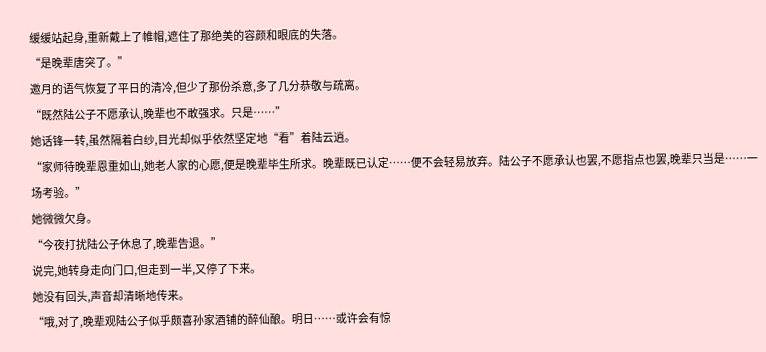缓缓站起身,重新戴上了帷帽,遮住了那绝美的容颜和眼底的失落。
“是晚辈唐突了。”
邀月的语气恢复了平日的清冷,但少了那份杀意,多了几分恭敬与疏离。
“既然陆公子不愿承认,晚辈也不敢强求。只是……”
她话锋一转,虽然隔着白纱,目光却似乎依然坚定地“看”着陆云逍。
“家师待晚辈恩重如山,她老人家的心愿,便是晚辈毕生所求。晚辈既已认定……便不会轻易放弃。陆公子不愿承认也罢,不愿指点也罢,晚辈只当是……一场考验。”
她微微欠身。
“今夜打扰陆公子休息了,晚辈告退。”
说完,她转身走向门口,但走到一半,又停了下来。
她没有回头,声音却清晰地传来。
“哦,对了,晚辈观陆公子似乎颇喜孙家酒铺的醉仙酿。明日……或许会有惊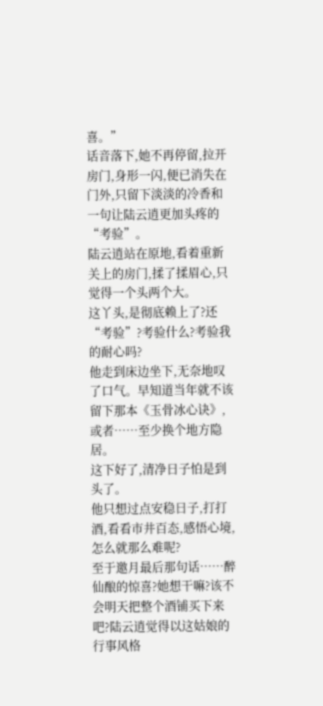喜。”
话音落下,她不再停留,拉开房门,身形一闪,便已消失在门外,只留下淡淡的冷香和一句让陆云逍更加头疼的“考验”。
陆云逍站在原地,看着重新关上的房门,揉了揉眉心,只觉得一个头两个大。
这丫头,是彻底赖上了?还“考验”?考验什么?考验我的耐心吗?
他走到床边坐下,无奈地叹了口气。早知道当年就不该留下那本《玉骨冰心诀》,或者……至少换个地方隐居。
这下好了,清净日子怕是到头了。
他只想过点安稳日子,打打酒,看看市井百态,感悟心境,怎么就那么难呢?
至于邀月最后那句话……醉仙酿的惊喜?她想干嘛?该不会明天把整个酒铺买下来吧?陆云逍觉得以这姑娘的行事风格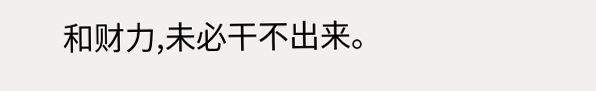和财力,未必干不出来。